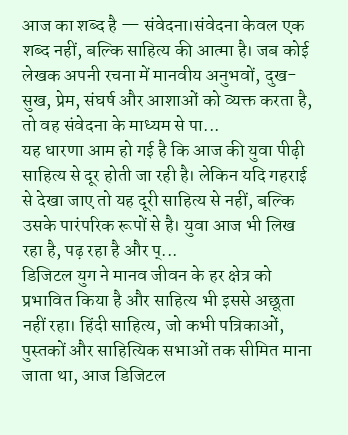आज का शब्द है — संवेदना।संवेदना केवल एक शब्द नहीं, बल्कि साहित्य की आत्मा है। जब कोई लेखक अपनी रचना में मानवीय अनुभवों, दुख-सुख, प्रेम, संघर्ष और आशाओं को व्यक्त करता है, तो वह संवेदना के माध्यम से पा...
यह धारणा आम हो गई है कि आज की युवा पीढ़ी साहित्य से दूर होती जा रही है। लेकिन यदि गहराई से देखा जाए तो यह दूरी साहित्य से नहीं, बल्कि उसके पारंपरिक रूपों से है। युवा आज भी लिख रहा है, पढ़ रहा है और प्...
डिजिटल युग ने मानव जीवन के हर क्षेत्र को प्रभावित किया है और साहित्य भी इससे अछूता नहीं रहा। हिंदी साहित्य, जो कभी पत्रिकाओं, पुस्तकों और साहित्यिक सभाओं तक सीमित माना जाता था, आज डिजिटल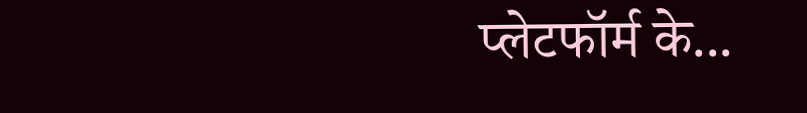प्लेटफॉर्म के...